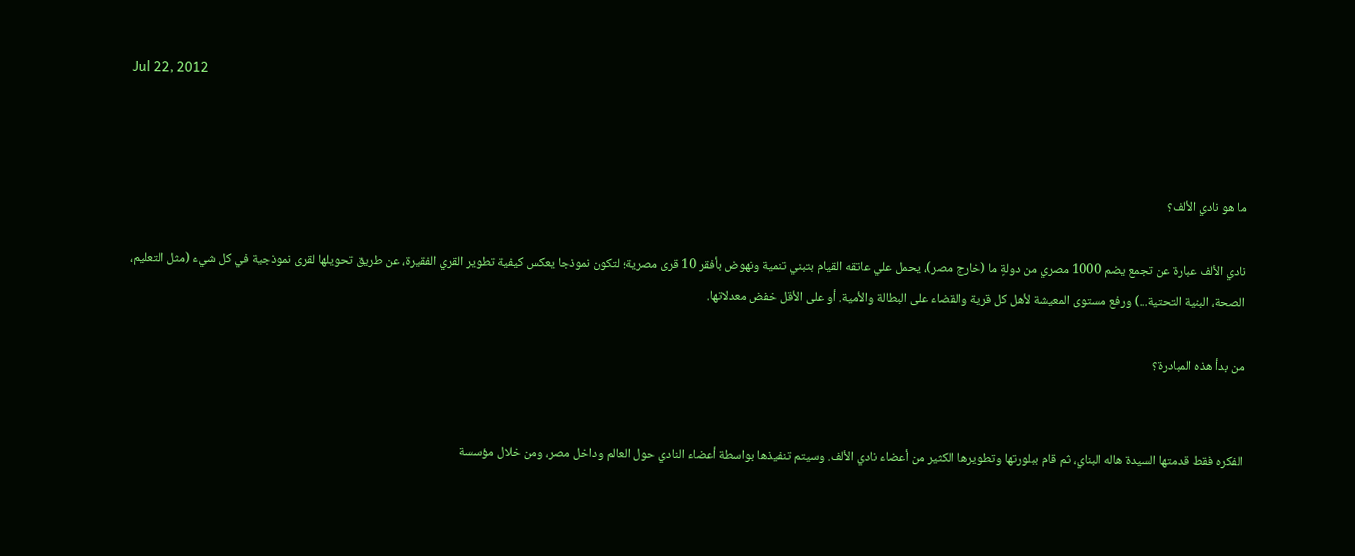Jul 22, 2012



ما هو نادي الألف؟

نادي الألف عبارة عن تجمع يضم 1000 مصري من دولةٍ ما (خارج مصر)، يحمل علي عاتقه القيام بتبني تنمية ونهوض بأفقر 10 قرى مصرية؛ لتكون نموذجا يعكس كيفية تطوير القري الفقيرة، عن طريق تحويلها لقرى نموذجية في كل شيء (مثل التعليم، الصحة، البنية التحتية...) ورفع مستوى المعيشة لأهل كل قرية والقضاء على البطالة والأمية. أو على الأقل خفض معدلاتها.

من بدأ هذه المبادرة؟


الفكره فقط قدمتها السيدة هاله البناي، ثم قام ببلورتها وتطويرها الكثير من أعضاء نادي الألف. وسيتم تنفيذها بواسطة أعضاء النادي حول العالم وداخل مصر، ومن خلال مؤسسة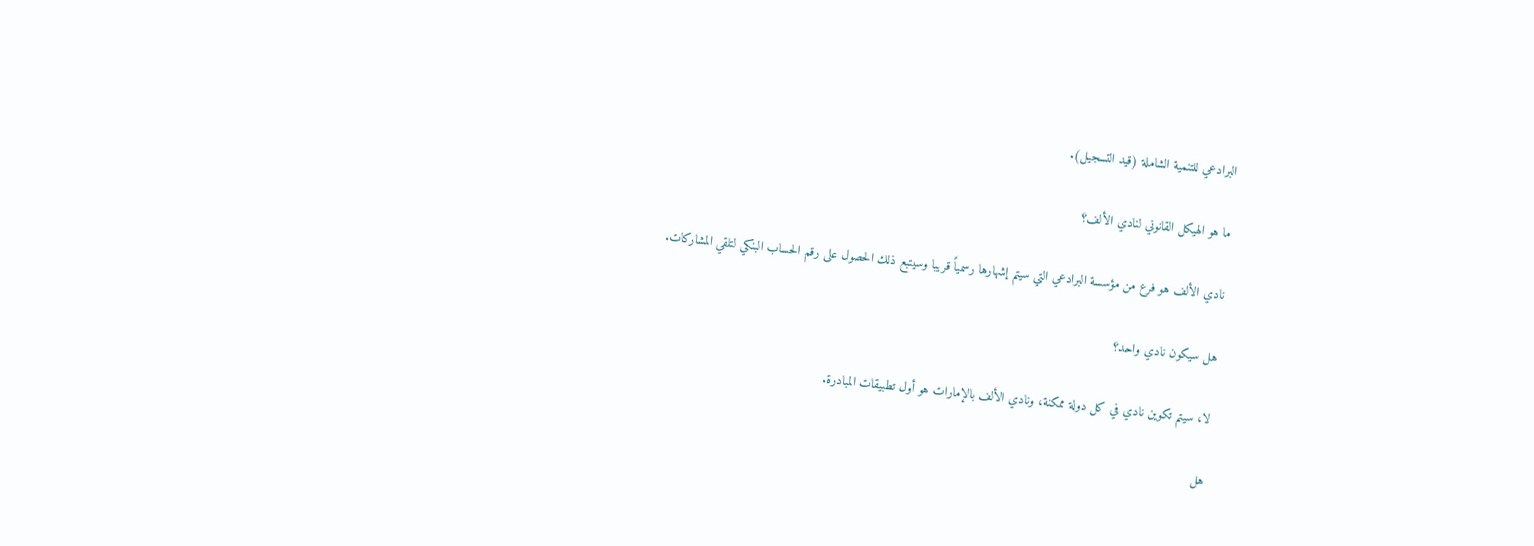البرادعي للتنمية الشاملة (قيد التسجيل).

ما هو الهيكل القانوني لنادي الألف؟

نادي الألف هو فرع من مؤسسة البرادعي التي سيتم إشهارها رسمياً قريبا وسيتبع ذلك الحصول على رقم الحساب البنكي لتلقي المشاركات.

هل سيكون نادي واحد؟

لا، سيتم تكوين نادي في كل دولة ممكنة، ونادي الألف بالإمارات هو أول تطبيقات المبادرة.

هل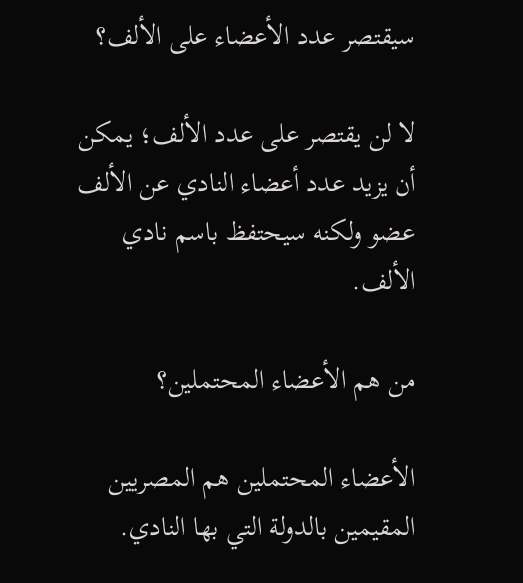سيقتصر عدد الأعضاء على الألف؟

لا لن يقتصر على عدد الألف؛ يمكن أن يزيد عدد أعضاء النادي عن الألف عضو ولكنه سيحتفظ باسم نادي الألف.

من هم الأعضاء المحتملين؟

الأعضاء المحتملين هم المصريين المقيمين بالدولة التي بها النادي.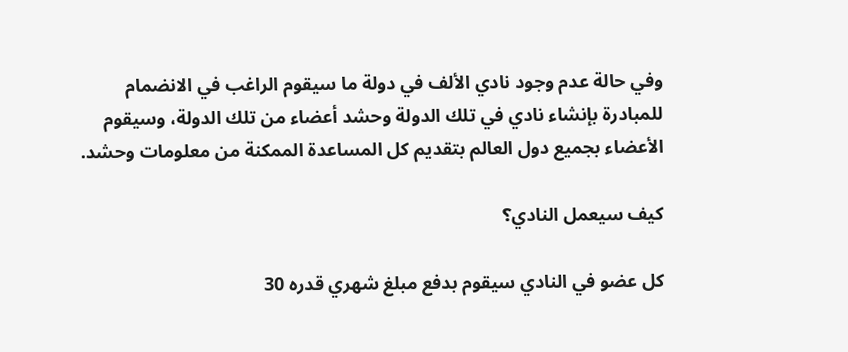وفي حالة عدم وجود نادي الألف في دولة ما سيقوم الراغب في الانضمام للمبادرة بإنشاء نادي في تلك الدولة وحشد أعضاء من تلك الدولة، وسيقوم الأعضاء بجميع دول العالم بتقديم كل المساعدة الممكنة من معلومات وحشد.

كيف سيعمل النادي؟

كل عضو في النادي سيقوم بدفع مبلغ شهري قدره 30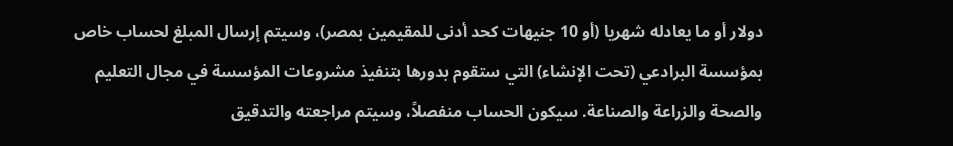دولار أو ما يعادله شهريا (أو 10 جنيهات كحد أدنى للمقيمين بمصر)، وسيتم إرسال المبلغ لحساب خاص بمؤسسة البرادعي (تحت الإنشاء) التي ستقوم بدورها بتنفيذ مشروعات المؤسسة في مجال التعليم والصحة والزراعة والصناعة. سيكون الحساب منفصلاً، وسيتم مراجعته والتدقيق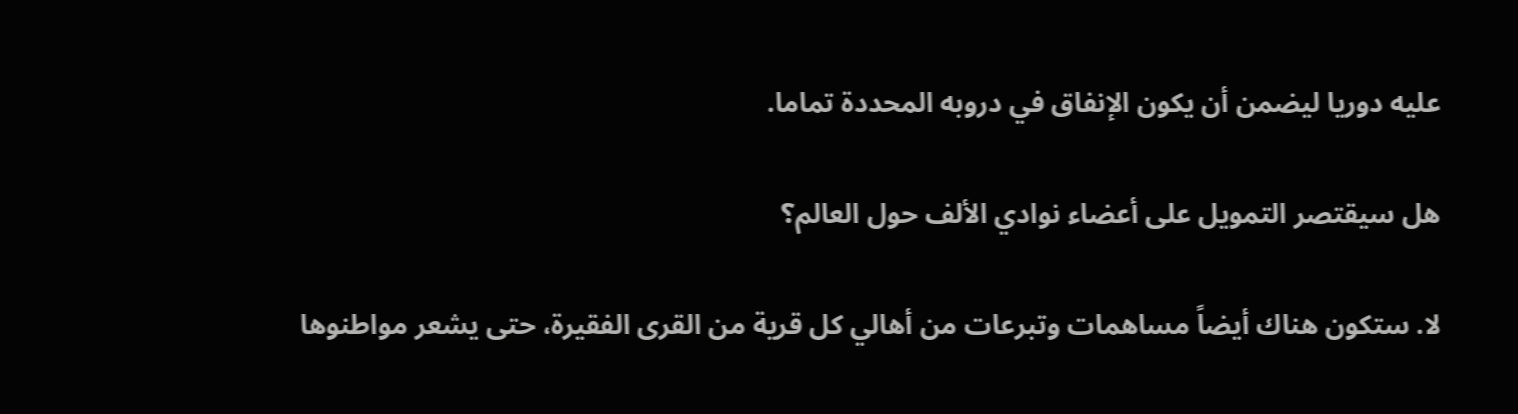عليه دوريا ليضمن أن يكون الإنفاق في دروبه المحددة تماما.

هل سيقتصر التمويل على أعضاء نوادي الألف حول العالم؟

لا. ستكون هناك أيضاً مساهمات وتبرعات من أهالي كل قرية من القرى الفقيرة، حتى يشعر مواطنوها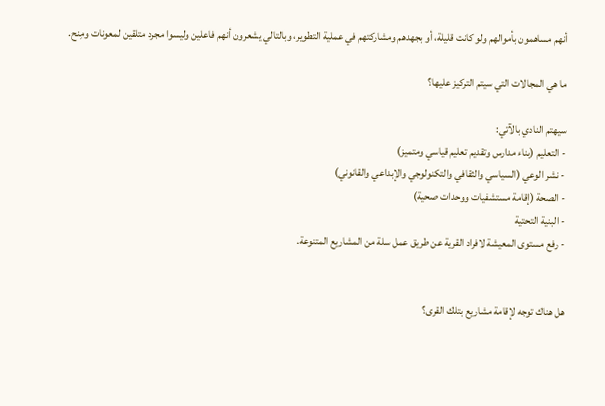أنهم مساهمون بأموالهم ولو كانت قليلة، أو بجهدهم ومشاركتهم في عملية التطوير، وبالتالي يشعرون أنهم فاعلين وليسوا مجرد متلقين لمعونات ومِنح.

ما هي المجالات التي سيتم التركيز عليها؟

سيهتم النادي بالآتي:
- التعليم (بناء مدارس وتقديم تعليم قياسي ومتميز)
- نشر الوعي (السياسي والثقافي والتكنولوجي والإبداعي والقانوني)
- الصحة (إقامة مستشفيات ووحدات صحية)
- البنية التحتية
- رفع مستوى المعيشة لافراد القرية عن طريق عمل سلة من المشاريع المتنوعة.


هل هناك توجه لإقامة مشاريع بتلك القرى؟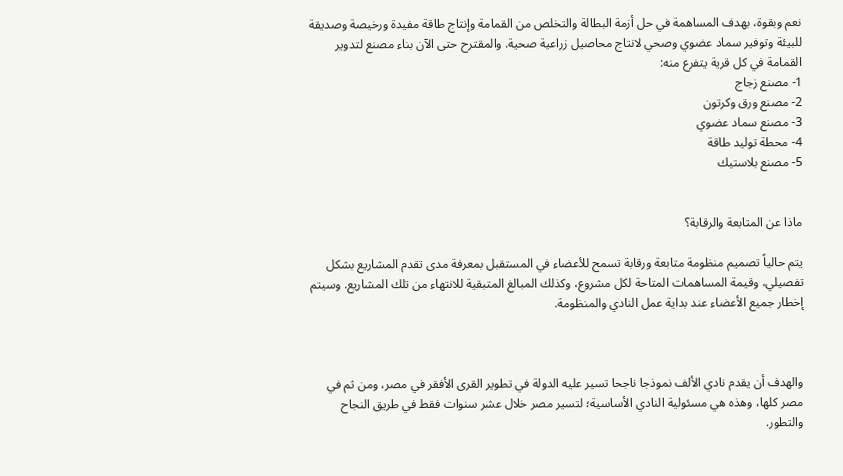نعم وبقوة، بهدف المساهمة في حل أزمة البطالة والتخلص من القمامة وإنتاج طاقة مفيدة ورخيصة وصديقة للبيئة وتوفير سماد عضوي وصحي لانتاج محاصيل زراعية صحية. والمقترح حتى الآن بناء مصنع لتدوير القمامة في كل قرية يتفرع منه:
1- مصنع زجاج
2- مصنع ورق وكرتون
3- مصنع سماد عضوي
4- محطة توليد طاقة
5- مصنع بلاستيك


ماذا عن المتابعة والرقابة؟

يتم حالياً تصميم منظومة متابعة ورقابة تسمح للأعضاء في المستقبل بمعرفة مدى تقدم المشاريع بشكل تفصيلي، وقيمة المساهمات المتاحة لكل مشروع، وكذلك المبالغ المتبقية للانتهاء من تلك المشاريع. وسيتم إخطار جميع الأعضاء عند بداية عمل النادي والمنظومة.



والهدف أن يقدم نادي الألف نموذجا ناجحا تسير عليه الدولة في تطوير القرى الأفقر في مصر، ومن ثم في مصر كلها، وهذه هي مسئولية النادي الأساسية؛ لتسير مصر خلال عشر سنوات فقط في طريق النجاح والتطور.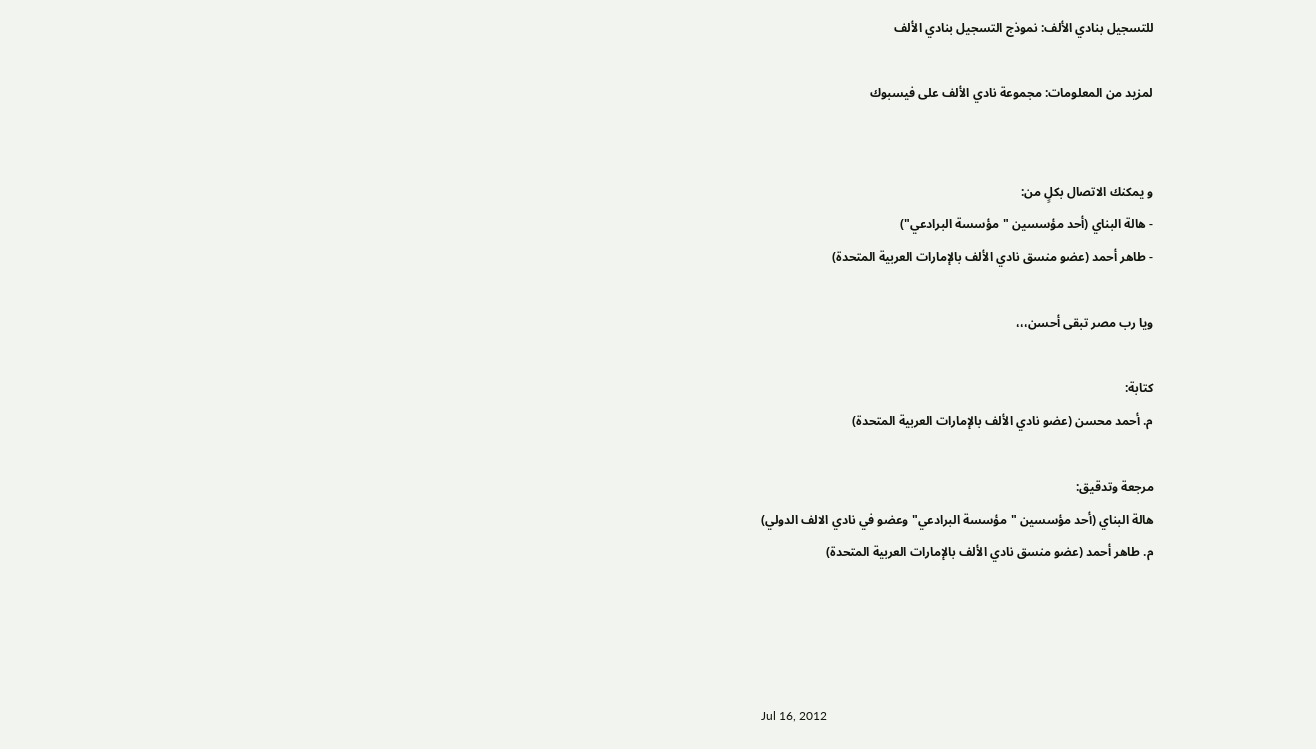للتسجيل بنادي الألف: نموذج التسجيل بنادي الألف

لمزيد من المعلومات: مجموعة نادي الألف على فيسبوك


و يمكنك الاتصال بكلٍ من:
- هالة البناي (أحد مؤسسين "مؤسسة البرادعي")
- طاهر أحمد (عضو منسق نادي الألف بالإمارات العربية المتحدة)

ويا رب مصر تبقى أحسن،،،

كتابة:
م. أحمد محسن (عضو نادي الألف بالإمارات العربية المتحدة)

مرجعة وتدقيق:
هالة البناي (أحد مؤسسين "مؤسسة البرادعي" وعضو في نادي الالف الدولي)
م. طاهر أحمد (عضو منسق نادي الألف بالإمارات العربية المتحدة)




Jul 16, 2012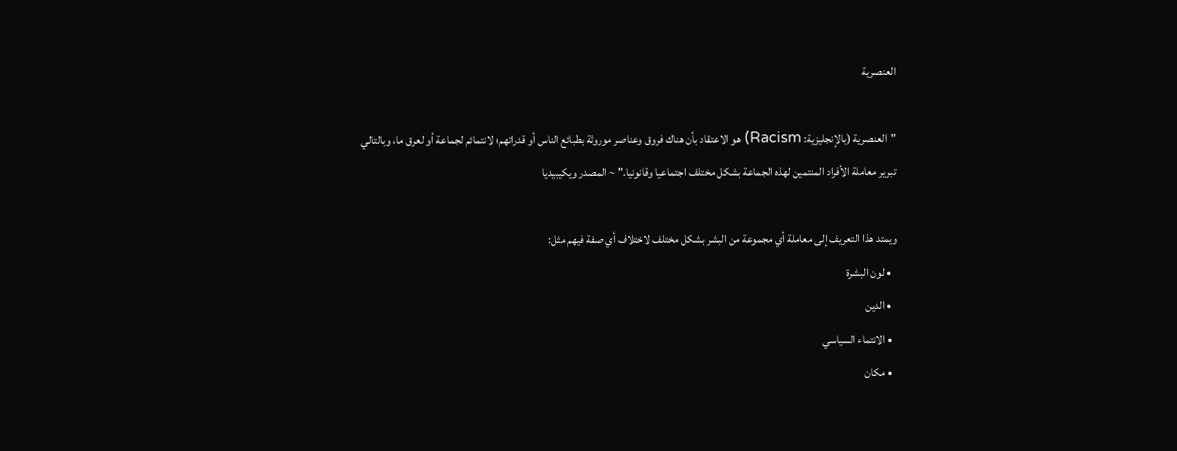العنصرية

"العنصرية (بالإنجليزية: Racism) هو الاعتقاد بأن هناك فروق وعناصر موروثة بطبائع الناس أو قدراتهم؛ لانتمائم لجماعة أو لعرق ما، وبالتالي تبرير معاملة الأفراد المنتمين لهذه الجماعة بشكل مختلف اجتماعيا وقانونيا." ~ المصدر ويكيبيديا

ويمتد هذا التعريف إلى معاملة أي مجموعة من البشر بشكل مختلف لاختلاف أي صفة فيهم مثل:
  • لون البشرة
  • الدين
  • الانتماء السياسي
  • مكان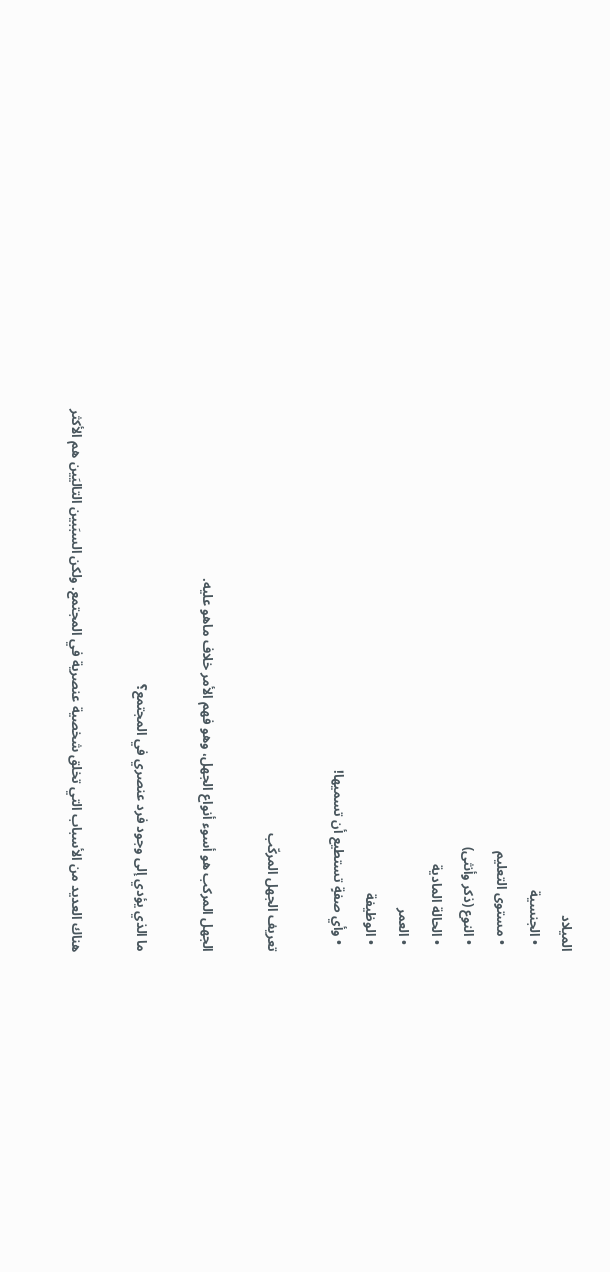الميلاد
  • الجنسية
  • مستوى التعليم
  • النوع (ذكر وأنثى)
  • الحالة المادية
  • العمر
  • الوظيفة
  • وأي صفةٍ تستطيع أن تسميها!

تعريف الجهل المركّب

الجهل المركب هو أسوء أنواع الجهل، وهو فهم الأمر خلاف ماهو عليه.

ما الذي يؤدي إلى وجود فرد عنصري في المجتمع؟

هناك العديد من الأسباب التي تخلق شخصية عنصرية في المجتمع. ولكن السبَبين التاليَين هم الأكثر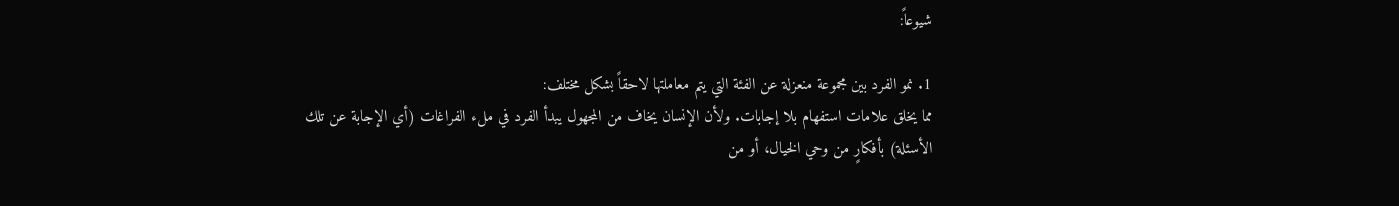شيوعاً:

1. نمو الفرد بين مجموعة منعزلة عن الفئة التي يتم معاملتها لاحقاً بشكل مختلف:
مما يخلق علامات استفهام بلا إجابات. ولأن الإنسان يخاف من المجهول يبدأ الفرد في ملء الفراغات (أي الإجابة عن تلك الأسئلة) بأفكارٍ من وحي الخيال، أو من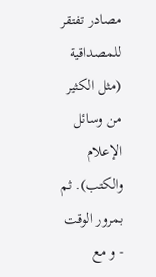مصادر تفتقر للمصداقية (مثل الكثير من وسائل الإعلام والكتب). ثم بمرور الوقت - و مع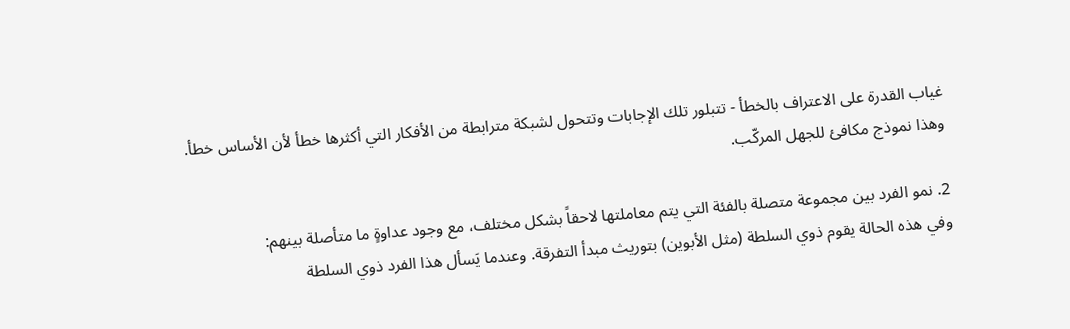غياب القدرة على الاعتراف بالخطأ - تتبلور تلك الإجابات وتتحول لشبكة مترابطة من الأفكار التي أكثرها خطأ لأن الأساس خطأ.
وهذا نموذج مكافئ للجهل المركّب.

2. نمو الفرد بين مجموعة متصلة بالفئة التي يتم معاملتها لاحقاً بشكل مختلف، مع وجود عداوةٍ ما متأصلة بينهم:
وفي هذه الحالة يقوم ذوي السلطة (مثل الأبوين) بتوريث مبدأ التفرقة. وعندما يَسأل هذا الفرد ذوي السلطة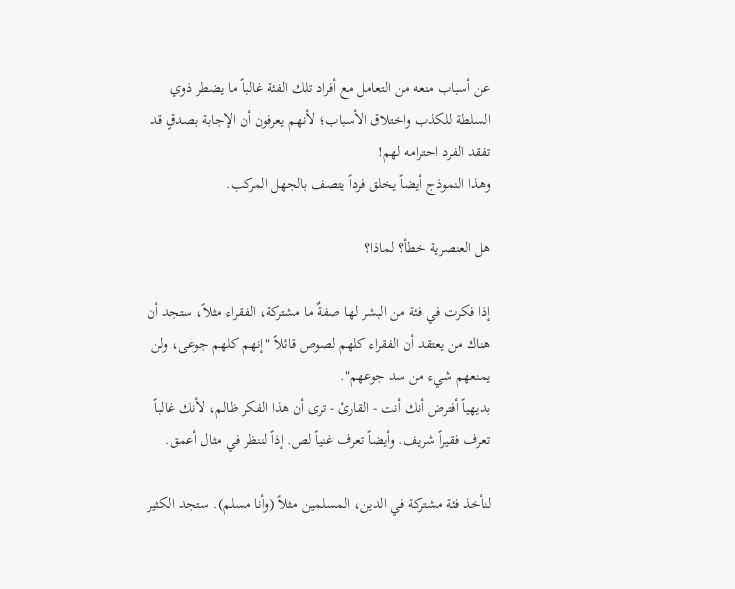عن أسباب منعه من التعامل مع أفراد تلك الفئة غالباً ما يضطر ذوي السلطة للكذب واختلاق الأسباب؛ لأنهم يعرفون أن الإجابة بصدقٍ قد تفقد الفرد احترامه لهم!
وهذا النموذج أيضاً يخلق فرداً يتصف بالجهل المركب.

هل العنصرية خطأ؟ لماذا؟

إذا فكرت في فئة من البشر لها صفةٌ ما مشتركة، الفقراء مثلاً، ستجد أن هناك من يعتقد أن الفقراء كلهم لصوص قائلاً "إنهم كلهم جوعى، ولن يمنعهم شيء من سد جوعهم".
بديهياً أفترض أنك أنت - القارئ - ترى أن هذا الفكر ظالم، لأنك غالباً تعرف فقيراً شريف. وأيضاً تعرف غنياً لص. إذاً لننظر في مثال أعمق.

لنأخذ فئة مشتركة في الدين، المسلمين مثلاً (وأنا مسلم). ستجد الكثير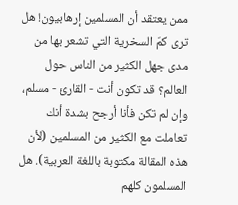ممن يعتقد أن المسلمين إرهابيون! هل ترى كمّ السخرية التي تشعر بها من مدى جهل الكثير من الناس حول العالم؟ قد تكون أنت - القارئ - مسلم، وإن لم تكن فأنا أرجح بشدة أنك تعاملت مع الكثير من المسلمين (لأن هذه المقالة مكتوبة باللغة العربية). هل المسلمون كلهم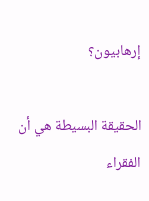إرهابيون؟

الحقيقة البسيطة هي أن الفقراء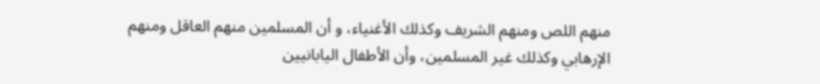منهم اللص ومنهم الشريف وكذلك الأغنياء، و أن المسلمين منهم العاقل ومنهم الإرهابي وكذلك غير المسلمين، وأن الأطفال اليابانيين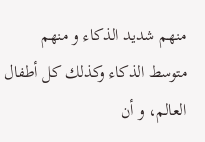منهم شديد الذكاء و منهم متوسط الذكاء وكذلك كل أطفال العالم، و أن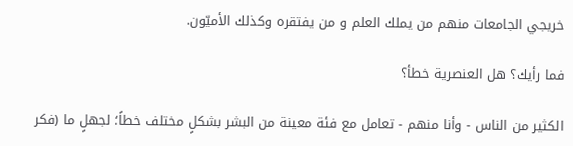خريجي الجامعات منهم من يملك العلم و من يفتقره وكذلك الأميّون.

فما رأيك؟ هل العنصرية خطأ؟

الكثير من الناس - وأنا منهم - تعامل مع فئة معينة من البشر بشكلٍ مختلف خطاً؛ لجهلٍ ما (فكر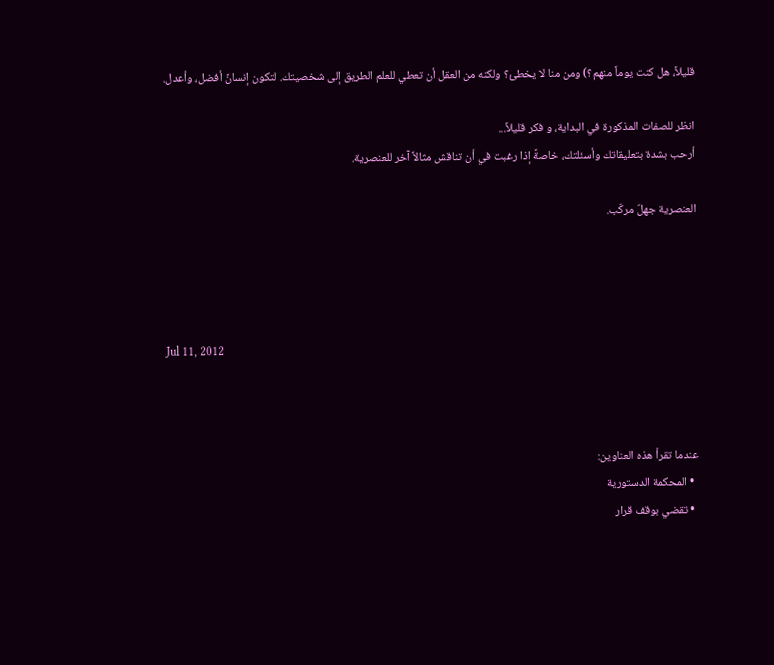قليلاً، هل كنت يوماً منهم؟) ومن منا لا يخطئ؟ ولكنه من العقل أن تعطي للعلم الطريق إلى شخصيتك. لتكون إنسانً أفضل، وأعدل.

انظر للصفات المذكورة في البداية، و فكر قليلاً...
أرحب بشدة بتعليقاتك وأسئلتك، خاصةً إذا رغبت في أن تناقش مثالاً آخر للعنصرية.

العنصرية جهلٌ مركّب.




Jul 11, 2012



عندما تقرأ هذه العناوين:
  • المحكمة الدستورية
  • تقضي بوقف قرار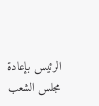الرئيس بإعادة مجلس الشعب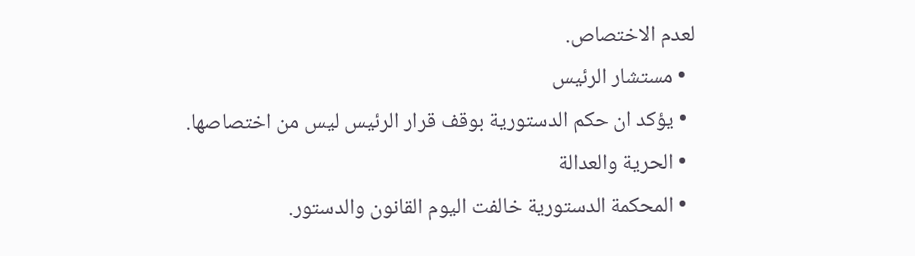لعدم الاختصاص.
  • مستشار الرئيس
  • يؤكد ان حكم الدستورية بوقف قرار الرئيس ليس من اختصاصها.
  • الحرية والعدالة
  • المحكمة الدستورية خالفت اليوم القانون والدستور.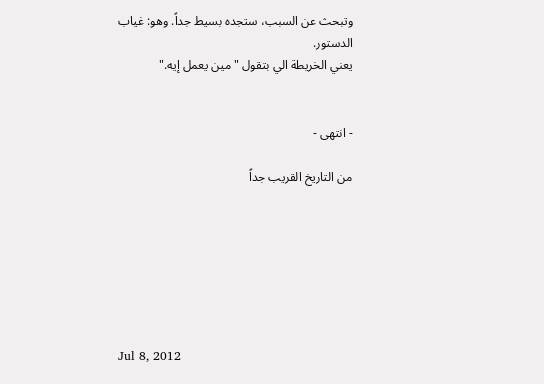وتبحث عن السبب، ستجده بسيط جداً. وهو: غياب الدستور.
يعني الخريطة الي بتقول "مين يعمل إيه."


- انتهى -

من التاريخ القريب جداً







Jul 8, 2012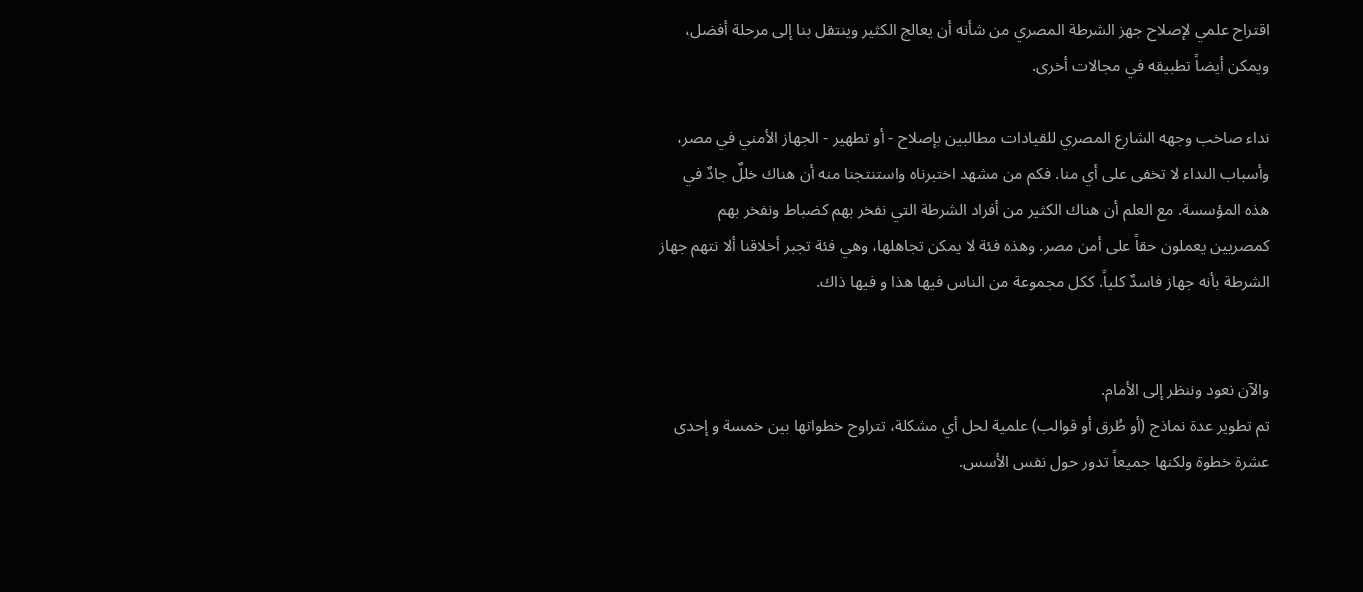اقتراح علمي لإصلاح جهز الشرطة المصري من شأنه أن يعالج الكثير وينتقل بنا إلى مرحلة أفضل، ويمكن أيضاً تطبيقه في مجالات أخرى.

نداء صاخب وجهه الشارع المصري للقيادات مطالبين بإصلاح - أو تطهير - الجهاز الأمني في مصر، وأسباب النداء لا تخفى على أي منا. فكم من مشهد اختبرناه واستنتجنا منه أن هناك خللٌ جادٌ في هذه المؤسسة. مع العلم أن هناك الكثير من أفراد الشرطة التي نفخر بهم كضباط ونفخر بهم كمصريين يعملون حقاً على أمن مصر. وهذه فئة لا يمكن تجاهلها، وهي فئة تجبر أخلاقنا ألا نتهم جهاز الشرطة بأنه جهاز فاسدٌ كلياً. ككل مجموعة من الناس فيها هذا و فيها ذاك.


والآن نعود وننظر إلى الأمام.
تم تطوير عدة نماذج (أو طُرق أو قوالب) علمية لحل أي مشكلة، تتراوح خطواتها بين خمسة و إحدى عشرة خطوة ولكنها جميعاً تدور حول نفس الأسس.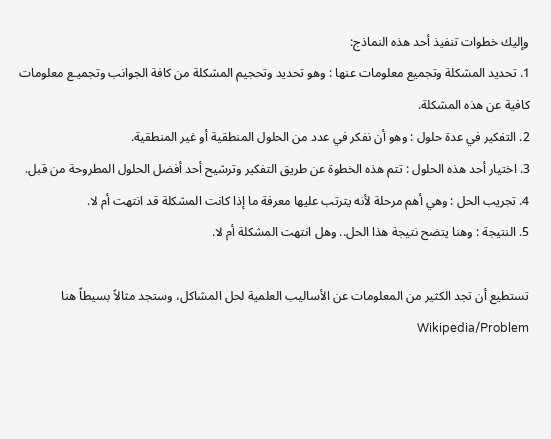وإليك خطوات تنفيذ أحد هذه النماذج:
1. تحديد المشكلة وتجميع معلومات عنها : وهو تحديد وتحجيم المشكلة من كافة الجوانب وتجميـع معلومات كافية عن هذه المشكلة.
2. التفكير في عدة حلول : وهو أن نفكر في عدد من الحلول المنطقية أو غير المنطقية.
3. اختيار أحد هذه الحلول : تتم هذه الخطوة عن طريق التفكير وترشيح أحد أفضل الحلول المطروحة من قبل.
4. تجريب الحل : وهي أهم مرحلة لأنه يترتب عليها معرفة ما إذا كانت المشكلة قد انتهت أم لا.
5. النتيجة : وهنا يتضح نتيجة هذا الحل.. وهل انتهت المشكلة أم لا.

تستطيع أن تجد الكثير من المعلومات عن الأساليب العلمية لحل المشاكل، وستجد مثالاً بسيطاً هنا Wikipedia/Problem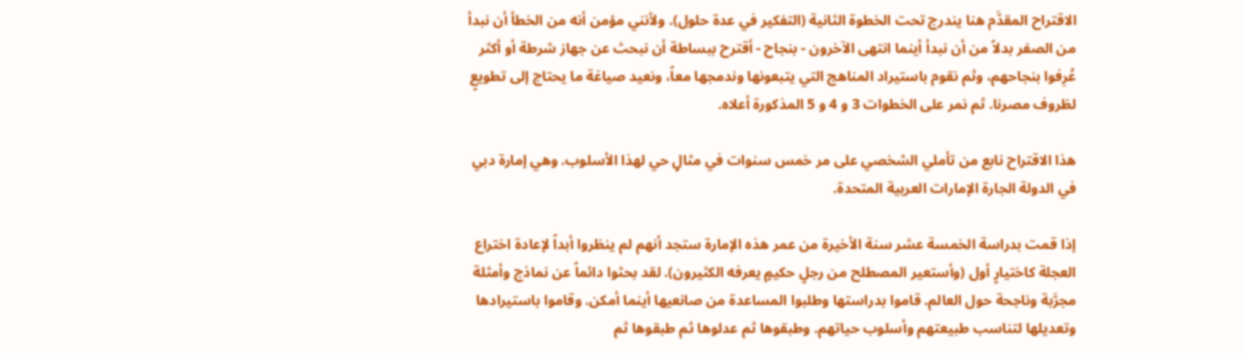الاقتراح المقدَّم هنا يندرج تحت الخطوة الثانية (التفكير في عدة حلول). ولأنني مؤمن أنه من الخطأ أن نبدأ من الصفر بدلاً من أن نبدأ أينما انتهى الآخرون - بنجاح - أقترح ببساطة أن نبحث عن جهاز شرطة أو أكثر عُرِفوا بنجاحهم، وثم نقوم باستيراد المناهج التي يتبعونها وندمجها معاً، ونعيد صياغة ما يحتاج إلى تطويعٍ لظروف مصرنا. ثم نمر على الخطوات 3 و 4 و 5 المذكورة أعلاه.

هذا الاقتراح نابع من تأملي الشخصي على مر خمس سنوات في مثالٍ حي لهذا الأسلوب. وهي إمارة دبي في الدولة الجارة الإمارات العربية المتحدة.

إذا قمت بدراسة الخمسة عشر سنة الأخيرة من عمر هذه الإمارة ستجد أنهم لم ينظروا أبداً لإعادة اختراع العجلة كاختيارٍ أول (وأستعير المصطلح من رجلٍ حكيمٍ يعرفه الكثيرون). لقد بحثوا دائماً عن نماذج وأمثلة مجرَّبة وناجحة حول العالم. قاموا بدراستها وطلبوا المساعدة من صانعيها أينما أمكن. وقاموا باستيرادها وتعديلها لتناسب طبيعتهم وأسلوب حياتهم. وطبقوها ثم عدلوها ثم طبقوها ثم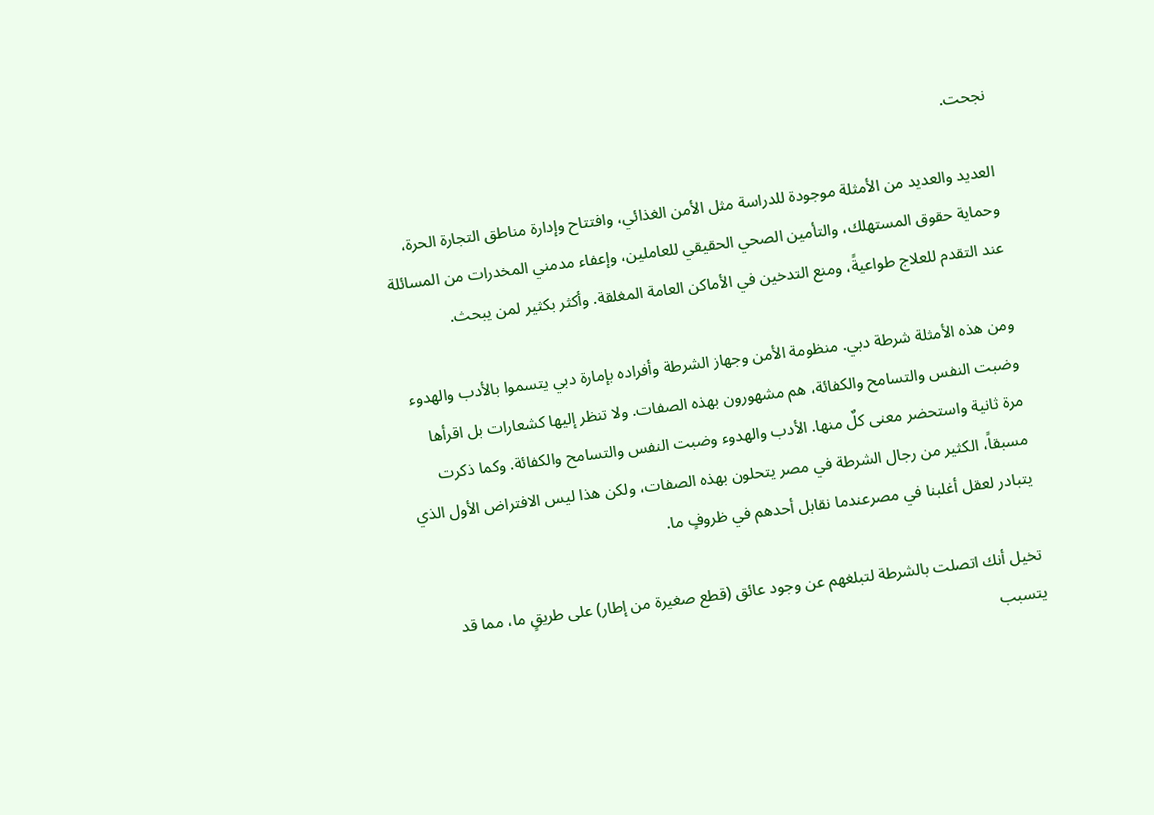نجحت.

العديد والعديد من الأمثلة موجودة للدراسة مثل الأمن الغذائي، وافتتاح وإدارة مناطق التجارة الحرة، وحماية حقوق المستهلك، والتأمين الصحي الحقيقي للعاملين، وإعفاء مدمني المخدرات من المسائلة عند التقدم للعلاج طواعيةً، ومنع التدخين في الأماكن العامة المغلقة. وأكثر بكثير لمن يبحث.

ومن هذه الأمثلة شرطة دبي. منظومة الأمن وجهاز الشرطة وأفراده بإمارة دبي يتسموا بالأدب والهدوء وضبت النفس والتسامح والكفائة، هم مشهورون بهذه الصفات. ولا تنظر إليها كشعارات بل اقرأها مرة ثانية واستحضر معنى كلٌ منها. الأدب والهدوء وضبت النفس والتسامح والكفائة. وكما ذكرت مسبقاً، الكثير من رجال الشرطة في مصر يتحلون بهذه الصفات، ولكن هذا ليس الافتراض الأول الذي يتبادر لعقل أغلبنا في مصرعندما نقابل أحدهم في ظروفٍ ما.

تخيل أنك اتصلت بالشرطة لتبلغهم عن وجود عائق (قطع صغيرة من إطار) على طريقٍ ما، مما قد يتسبب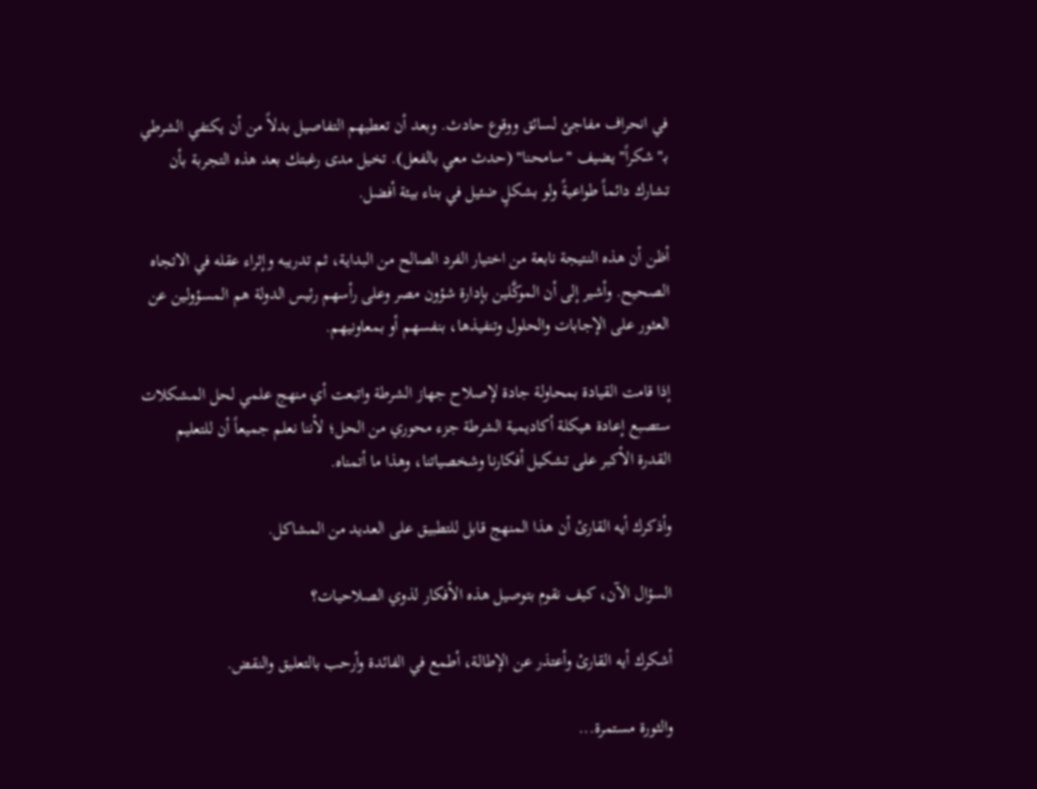في انحراف مفاجئ لسائق ووقوع حادث. وبعد أن تعطيهم التفاصيل بدلاً من أن يكتفي الشرطي بـ"شكراً" يضيف "سامحنا" (حدث معي بالفعل). تخيل مدى رغبتك بعد هذه التجربة بأن تشارك دائماً طواعيةً ولو بشكلٍ ضئيل في بناء بيئة أفضل.

أظن أن هذه النتيجة نابعة من اختيار الفرد الصالح من البداية، ثم تدريبه وإثراء عقله في الاتجاه الصحيح. وأشير إلى أن الموكَّلين بإدارة شؤون مصر وعلى رأسهم رئيس الدولة هم المسؤولين عن العثور على الإجابات والحلول وتنفيذها، بنفسهم أو بمعاونيهم.

إذا قامت القيادة بمحاولة جادة لإصلاح جهاز الشرطة واتبعت أي منهج علمي لحل المشكلات ستصبع إعادة هيكلة أكاديمية الشرطة جزء محوري من الحل؛ لأننا نعلم جميعاً أن للتعليم القدرة الأكبر على تشكيل أفكارنا وشخصياتنا، وهذا ما أتمناه.

وأذكرك أيه القارئ أن هذا المنهج قابل للتطبيق على العديد من المشاكل.

السؤال الآن، كيف نقوم بتوصيل هذه الأفكار لذوي الصلاحيات؟

أشكرك أيه القارئ وأعتذر عن الإطالة، أطمع في الفائدة وأرحب بالتعليق والنقض.

والثورة مستمرة...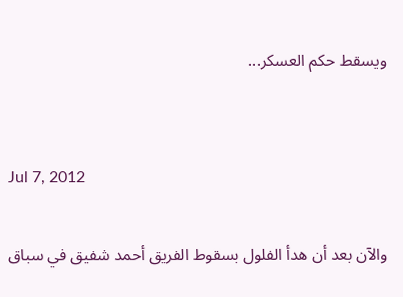ويسقط حكم العسكر...


Jul 7, 2012

والآن بعد أن هدأ الفلول بسقوط الفريق أحمد شفيق في سباق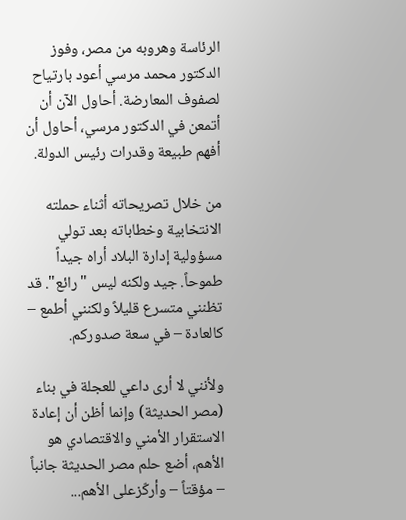الرئاسة وهروبه من مصر، وفوز الدكتور محمد مرسي أعود بارتياح لصفوف المعارضة. أحاول الآن أن أتمعن في الدكتور مرسي، أحاول أن أفهم طبيعة وقدرات رئيس الدولة.

من خلال تصريحاته أثناء حملته الانتخابية وخطاباته بعد تولي مسؤولية إدارة البلاد أراه جيداً طموحاً. جيد ولكنه ليس "رائع". قد تظنني متسرع قليلاً ولكنني أطمع – كالعادة – في سعة صدوركم.

ولأنني لا أرى داعي للعجلة في بناء (مصر الحديثة) وإنما أظن أن إعادة الاستقرار الأمني والاقتصادي هو الأهم، أضع حلم مصر الحديثة جانباً – مؤقتاً – وأركّزعلى الأهم...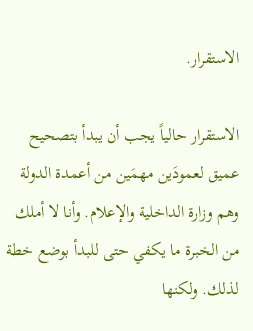الاستقرار.

الاستقرار حالياً يجب أن يبدأ بتصحيح عميق لعمودَين مهمَين من أعمدة الدولة وهم وزارة الداخلية والإعلام. وأنا لا أملك من الخبرة ما يكفي حتى للبدأ بوضع خطة لذلك. ولكنها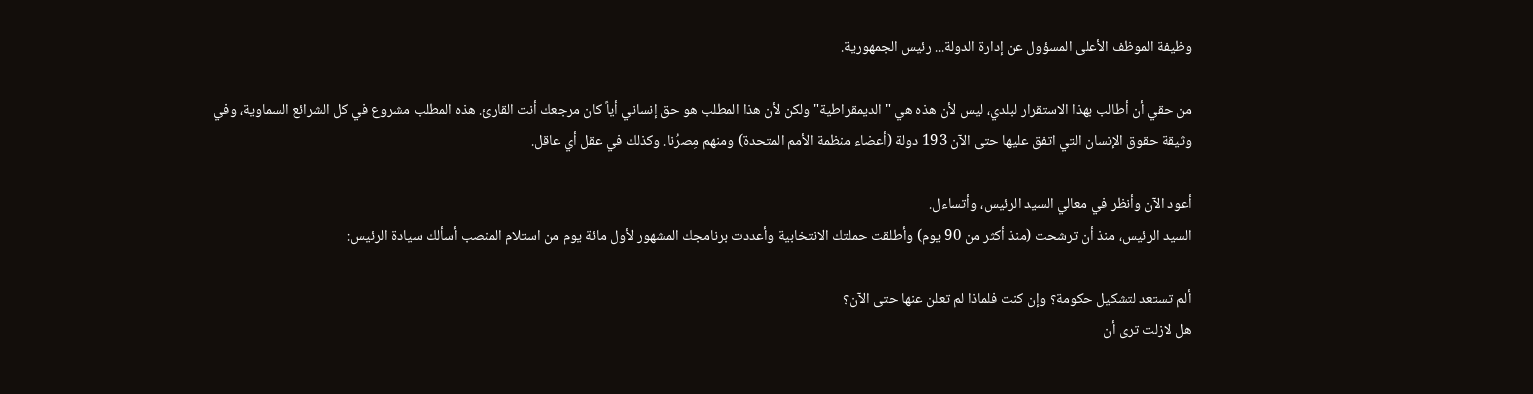وظيفة الموظف الأعلى المسؤول عن إدارة الدولة... رئيس الجمهورية.

من حقي أن أطالب بهذا الاستقرار لبلدي، ليس لأن هذه هي "الديمقراطية" ولكن لأن هذا المطلب هو حق إنساني أياً كان مرجعك أنت القارئ. هذه المطلب مشروع في كل الشرائع السماوية، وفي وثيقة حقوق الإنسان التي اتفق عليها حتى الآن 193 دولة (أعضاء منظمة الأمم المتحدة) ومنهم مِصرُنا. وكذلك في عقل أي عاقل.

أعود الآن وأنظر في معالي السيد الرئيس، وأتساءل.
السيد الرئيس، منذ أن ترشحت (منذ أكثر من 90 يوم) وأطلقت حملتك الانتخابية وأعددت برنامجك المشهور لأول مائة يوم من استلام المنصب أسألك سيادة الرئيس:

ألم تستعد لتشكيل حكومة؟ وإن كنت فلماذا لم تعلن عنها حتى الآن؟
هل لازلت ترى أن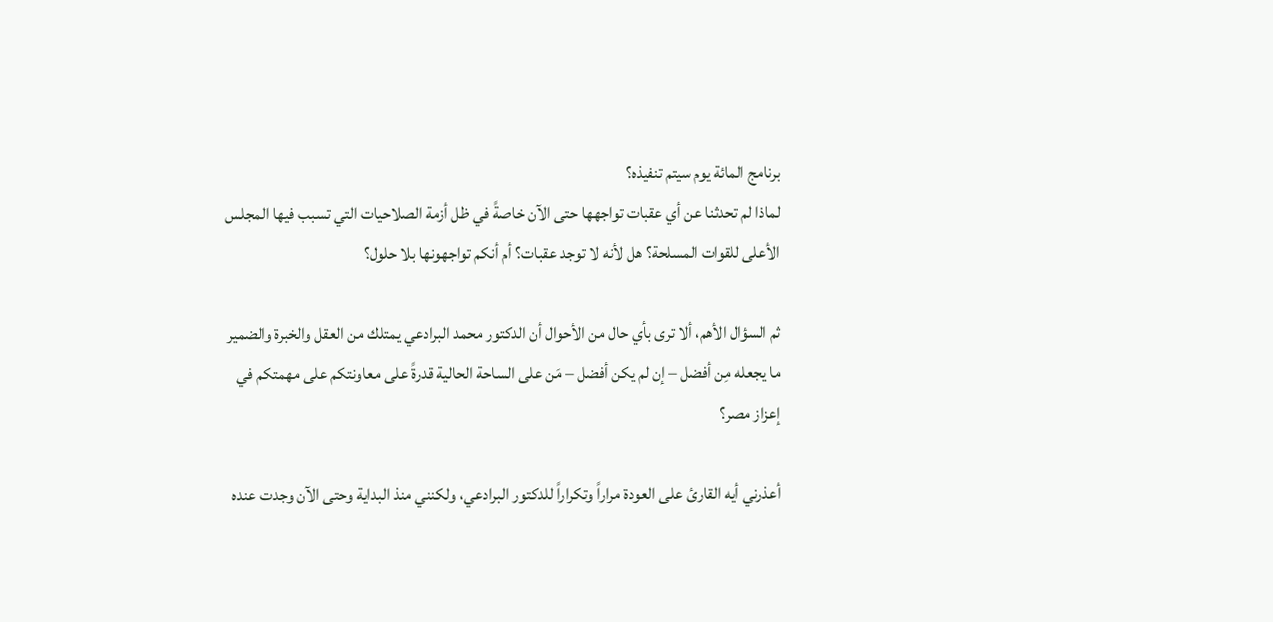برنامج المائة يوم سيتم تنفيذه؟
لماذا لم تحدثنا عن أي عقبات تواجهها حتى الآن خاصةً في ظل أزمة الصلاحيات التي تسبب فيها المجلس الأعلى للقوات المسلحة؟ هل لأنه لا توجد عقبات؟ أم أنكم تواجهونها بلا حلول؟

ثم السؤال الأهم، ألا ترى بأي حال من الأحوال أن الدكتور محمد البرادعي يمتلك من العقل والخبرة والضمير ما يجعله مِن أفضل – إن لم يكن أفضل – مَن على الساحة الحالية قدرةً على معاونتكم على مهمتكم في إعزاز مصر؟

أعذرني أيه القارئ على العودة مراراً وتكراراً للدكتور البرادعي، ولكنني منذ البداية وحتى الآن وجدت عنده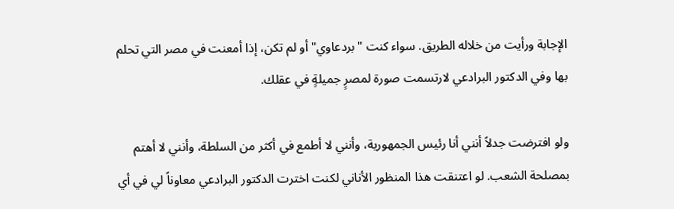الإجابة ورأيت من خلاله الطريق. سواء كنت "بردعاوي" أو لم تكن، إذا أمعنت في مصر التي تحلم بها وفي الدكتور البرادعي لارتسمت صورة لمصرٍ جميلةٍ في عقلك.

ولو افترضت جدلاً أنني أنا رئيس الجمهورية، وأنني لا أطمع في أكثر من السلطة، وأنني لا أهتم بمصلحة الشعب. لو اعتنقت هذا المنظور الأناني لكنت اخترت الدكتور البرادعي معاوناً لي في أي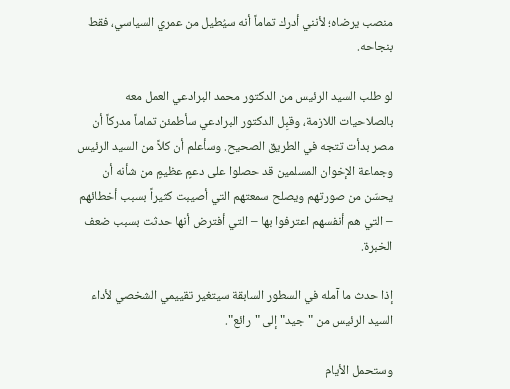منصب يرضاه؛ لأنني أدرك تماماً أنه سيُطيل من عمري السياسي، فقط بنجاحه.

لو طلب السيد الرئيس من الدكتور محمد البرادعي العمل معه بالصلاحيات اللازمة، وقبِل الدكتور البرادعي سأطمئن تماماً مدركاً أن مصر بدأت تتجه في الطريق الصحيح. وسأعلم أن كلاً من السيد الرئيس وجماعة الإخوان المسلمين قد حصلوا على دعمٍ عظيمٍ من شأنه أن يحسّن من صورتهم ويصلح سمعتهم التي أصيبت كثيراً بسبب أخطائهم – التي هم أنفسهم اعترفوا بها – التي أفترض أنها حدثت بسبب ضعف الخبرة.

إذا حدث ما آمله في السطور السابقة سيتغير تقييمي الشخصي لأداء السيد الرئيس من "جيد" إلى "رائع".

وستحمل الأيام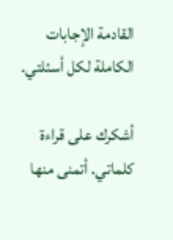القادمة الإجابات الكاملة لكل أسئلتي.

أشكرك على قراءة كلماتي. أتمنى منها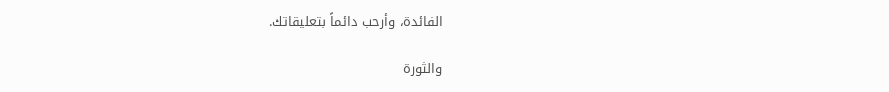الفائدة، وأرحب دائماً بتعليقاتك.

والثورة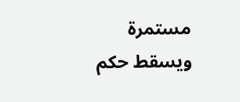مستمرة
ويسقط حكم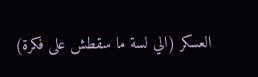العسكر (الي لسة ما سقطش على فكرة)